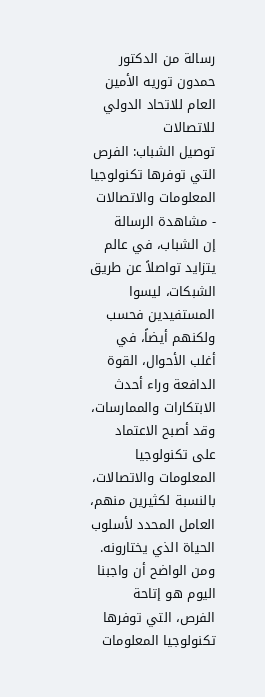رسالة من الدكتور حمدون توريه الأمين العام للاتحاد الدولي للاتصالات
توصيل الشباب: الفرص التي توفرها تكنولوجيا المعلومات والاتصالات - مشاهدة الرسالة
إن الشباب، في عالم يتزايد تواصلاً عن طريق الشبكات، ليسوا المستفيدين فحسب ولكنهم أيضاً، في أغلب الأحوال، القوة الدافعة وراء أحدث الابتكارات والممارسات، وقد أصبح الاعتماد على تكنولوجيا المعلومات والاتصالات، بالنسبة لكثيرين منهم، العامل المحدد لأسلوب الحياة الذي يختارونه. ومن الواضح أن واجبنا اليوم هو إتاحة الفرص، التي توفرها تكنولوجيا المعلومات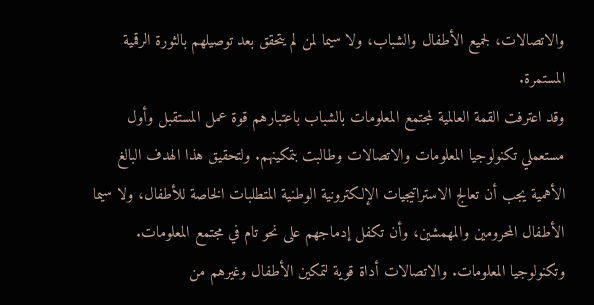والاتصالات، لجميع الأطفال والشباب، ولا سيما لمن لم يتحقق بعد توصيلهم بالثورة الرقمية المستمرة.
وقد اعترفت القمة العالمية لمجتمع المعلومات بالشباب باعتبارهم قوة عمل المستقبل وأول مستعملي تكنولوجيا المعلومات والاتصالات وطالبت بتمكينهم. ولتحقيق هذا الهدف البالغ الأهمية يجب أن تعالج الاستراتيجيات الإلكترونية الوطنية المتطلبات الخاصة للأطفال، ولا سيما الأطفال المحرومين والمهمشين، وأن تكفل إدماجهم على نحو تام في مجتمع المعلومات. وتكنولوجيا المعلومات. والاتصالات أداة قوية لتمكين الأطفال وغيرهم من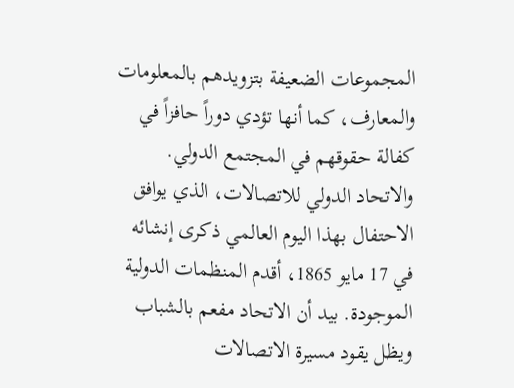المجموعات الضعيفة بتزويدهم بالمعلومات والمعارف، كما أنها تؤدي دوراً حافزاً في كفالة حقوقهم في المجتمع الدولي.
والاتحاد الدولي للاتصالات، الذي يوافق الاحتفال بهذا اليوم العالمي ذكرى إنشائه في 17 مايو 1865، أقدم المنظمات الدولية الموجودة. بيد أن الاتحاد مفعم بالشباب ويظل يقود مسيرة الاتصالات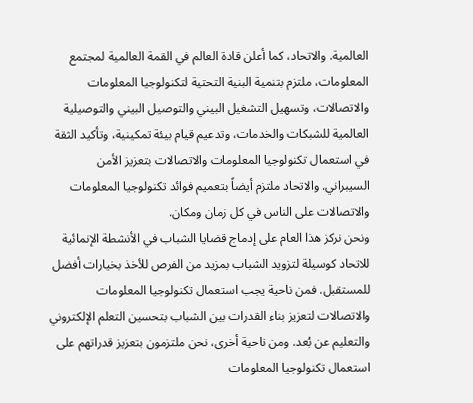العالمية. والاتحاد، كما أعلن قادة العالم في القمة العالمية لمجتمع المعلومات، ملتزم بتنمية البنية التحتية لتكنولوجيا المعلومات والاتصالات، وتسهيل التشغيل البيني والتوصيل البيني والتوصيلية العالمية للشبكات والخدمات، وتدعيم قيام بيئة تمكينية، وتأكيد الثقة في استعمال تكنولوجيا المعلومات والاتصالات بتعزيز الأمن السيبراني. والاتحاد ملتزم أيضاً بتعميم فوائد تكنولوجيا المعلومات والاتصالات على الناس في كل زمان ومكان.
ونحن نركز هذا العام على إدماج قضايا الشباب في الأنشطة الإنمائية للاتحاد كوسيلة لتزويد الشباب بمزيد من الفرص للأخذ بخيارات أفضل للمستقبل. فمن ناحية يجب استعمال تكنولوجيا المعلومات والاتصالات لتعزيز بناء القدرات بين الشباب بتحسين التعلم الإلكتروني والتعليم عن بُعد. ومن ناحية أخرى، نحن ملتزمون بتعزيز قدراتهم على استعمال تكنولوجيا المعلومات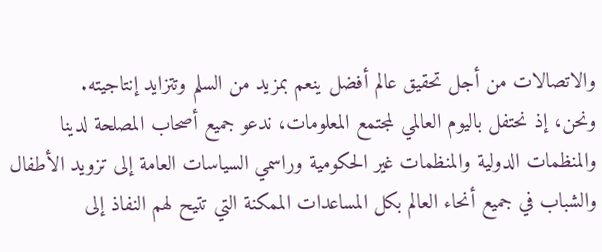والاتصالات من أجل تحقيق عالم أفضل ينعم بمزيد من السلم وتتزايد إنتاجيته.
ونحن، إذ نحتفل باليوم العالمي لمجتمع المعلومات، ندعو جميع أصحاب المصلحة لدينا والمنظمات الدولية والمنظمات غير الحكومية وراسمي السياسات العامة إلى تزويد الأطفال والشباب في جميع أنحاء العالم بكل المساعدات الممكنة التي تتيح لهم النفاذ إلى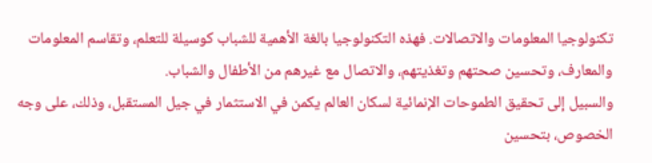تكنولوجيا المعلومات والاتصالات. فهذه التكنولوجيا بالغة الأهمية للشباب كوسيلة للتعلم، وتقاسم المعلومات والمعارف، وتحسين صحتهم وتغذيتهم، والاتصال مع غيرهم من الأطفال والشباب.
والسبيل إلى تحقيق الطموحات الإنمائية لسكان العالم يكمن في الاستثمار في جيل المستقبل، وذلك، على وجه الخصوص، بتحسين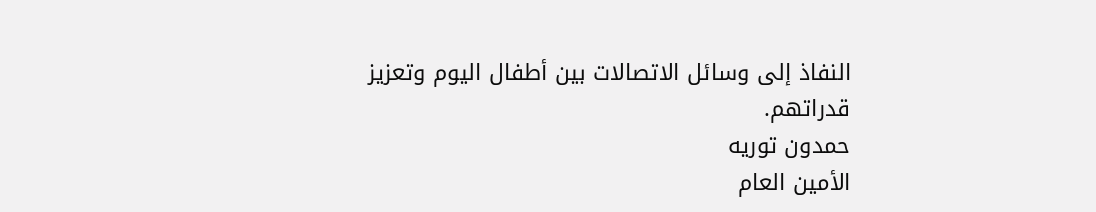النفاذ إلى وسائل الاتصالات بين أطفال اليوم وتعزيز قدراتهم.
حمدون توريه
الأمين العام